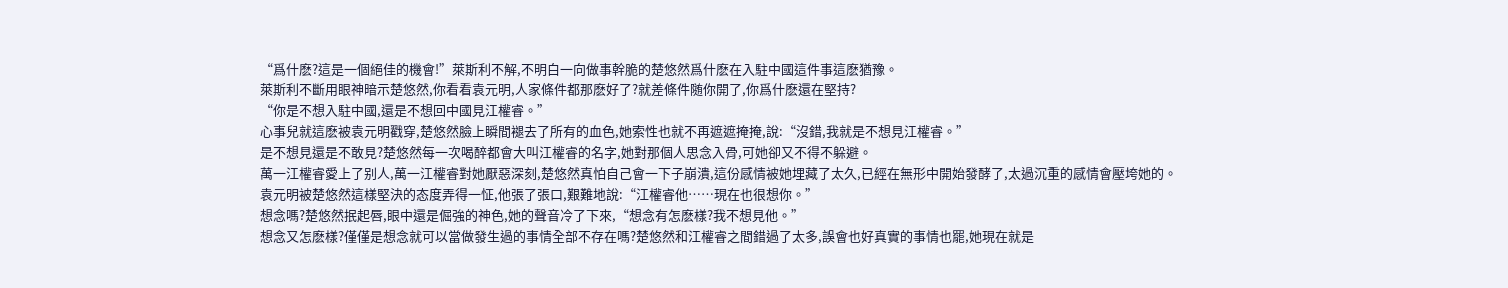“爲什麽?這是一個絕佳的機會!”萊斯利不解,不明白一向做事幹脆的楚悠然爲什麽在入駐中國這件事這麽猶豫。
萊斯利不斷用眼神暗示楚悠然,你看看袁元明,人家條件都那麽好了?就差條件随你開了,你爲什麽還在堅持?
“你是不想入駐中國,還是不想回中國見江權睿。”
心事兒就這麽被袁元明戳穿,楚悠然臉上瞬間褪去了所有的血色,她索性也就不再遮遮掩掩,說:“沒錯,我就是不想見江權睿。”
是不想見還是不敢見?楚悠然每一次喝醉都會大叫江權睿的名字,她對那個人思念入骨,可她卻又不得不躲避。
萬一江權睿愛上了别人,萬一江權睿對她厭惡深刻,楚悠然真怕自己會一下子崩潰,這份感情被她埋藏了太久,已經在無形中開始發酵了,太過沉重的感情會壓垮她的。
袁元明被楚悠然這樣堅決的态度弄得一怔,他張了張口,艱難地說:“江權睿他……現在也很想你。”
想念嗎?楚悠然抿起唇,眼中還是倔強的神色,她的聲音冷了下來,“想念有怎麽樣?我不想見他。”
想念又怎麽樣?僅僅是想念就可以當做發生過的事情全部不存在嗎?楚悠然和江權睿之間錯過了太多,誤會也好真實的事情也罷,她現在就是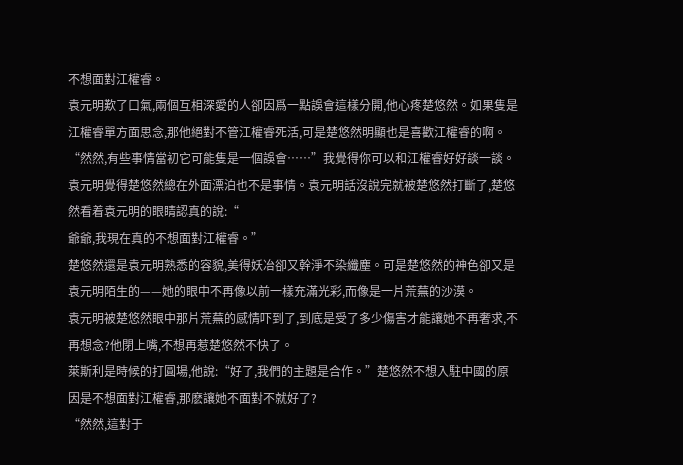不想面對江權睿。
袁元明歎了口氣,兩個互相深愛的人卻因爲一點誤會這樣分開,他心疼楚悠然。如果隻是江權睿單方面思念,那他絕對不管江權睿死活,可是楚悠然明顯也是喜歡江權睿的啊。“然然,有些事情當初它可能隻是一個誤會……”我覺得你可以和江權睿好好談一談。袁元明覺得楚悠然總在外面漂泊也不是事情。袁元明話沒說完就被楚悠然打斷了,楚悠然看着袁元明的眼睛認真的說:“
爺爺,我現在真的不想面對江權睿。”
楚悠然還是袁元明熟悉的容貌,美得妖冶卻又幹淨不染纖塵。可是楚悠然的神色卻又是袁元明陌生的——她的眼中不再像以前一樣充滿光彩,而像是一片荒蕪的沙漠。
袁元明被楚悠然眼中那片荒蕪的感情吓到了,到底是受了多少傷害才能讓她不再奢求,不再想念?他閉上嘴,不想再惹楚悠然不快了。
萊斯利是時候的打圓場,他說:“好了,我們的主題是合作。”楚悠然不想入駐中國的原因是不想面對江權睿,那麽讓她不面對不就好了?
“然然,這對于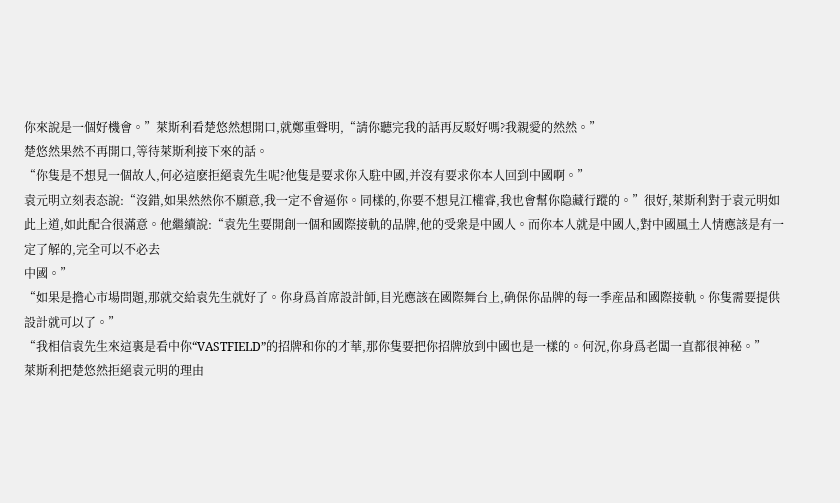你來說是一個好機會。”萊斯利看楚悠然想開口,就鄭重聲明,“請你聽完我的話再反駁好嗎?我親愛的然然。”
楚悠然果然不再開口,等待萊斯利接下來的話。
“你隻是不想見一個故人,何必這麽拒絕袁先生呢?他隻是要求你入駐中國,并沒有要求你本人回到中國啊。”
袁元明立刻表态說:“沒錯,如果然然你不願意,我一定不會逼你。同樣的,你要不想見江權睿,我也會幫你隐藏行蹤的。”很好,萊斯利對于袁元明如此上道,如此配合很滿意。他繼續說:“袁先生要開創一個和國際接軌的品牌,他的受衆是中國人。而你本人就是中國人,對中國風土人情應該是有一定了解的,完全可以不必去
中國。”
“如果是擔心市場問題,那就交給袁先生就好了。你身爲首席設計師,目光應該在國際舞台上,确保你品牌的每一季産品和國際接軌。你隻需要提供設計就可以了。”
“我相信袁先生來這裏是看中你“VASTFIELD”的招牌和你的才華,那你隻要把你招牌放到中國也是一樣的。何況,你身爲老闆一直都很神秘。”
萊斯利把楚悠然拒絕袁元明的理由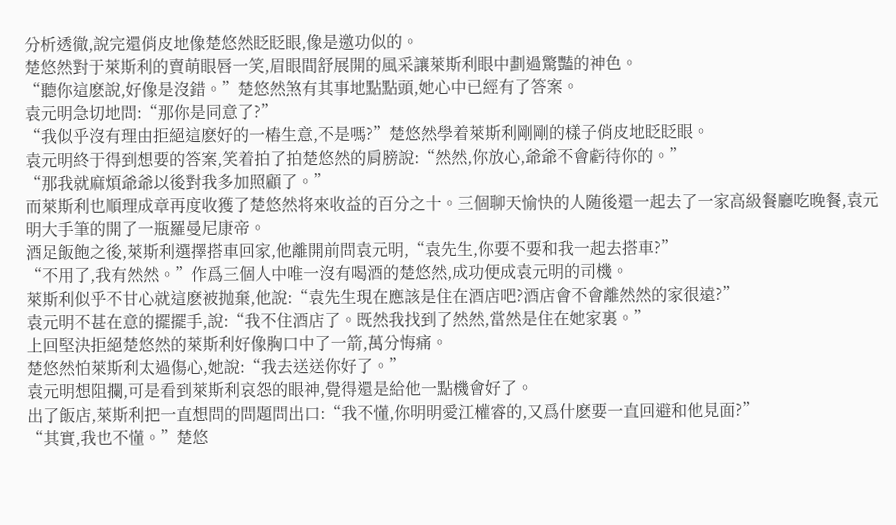分析透徹,說完還俏皮地像楚悠然眨眨眼,像是邀功似的。
楚悠然對于萊斯利的賣萌眼唇一笑,眉眼間舒展開的風采讓萊斯利眼中劃過驚豔的神色。
“聽你這麽說,好像是沒錯。”楚悠然煞有其事地點點頭,她心中已經有了答案。
袁元明急切地問:“那你是同意了?”
“我似乎沒有理由拒絕這麽好的一樁生意,不是嗎?”楚悠然學着萊斯利剛剛的樣子俏皮地眨眨眼。
袁元明終于得到想要的答案,笑着拍了拍楚悠然的肩膀說:“然然,你放心,爺爺不會虧待你的。”
“那我就麻煩爺爺以後對我多加照顧了。”
而萊斯利也順理成章再度收獲了楚悠然将來收益的百分之十。三個聊天愉快的人随後還一起去了一家高級餐廳吃晚餐,袁元明大手筆的開了一瓶羅曼尼康帝。
酒足飯飽之後,萊斯利選擇搭車回家,他離開前問袁元明,“袁先生,你要不要和我一起去搭車?”
“不用了,我有然然。”作爲三個人中唯一沒有喝酒的楚悠然,成功便成袁元明的司機。
萊斯利似乎不甘心就這麽被抛棄,他說:“袁先生現在應該是住在酒店吧?酒店會不會離然然的家很遠?”
袁元明不甚在意的擺擺手,說:“我不住酒店了。既然我找到了然然,當然是住在她家裏。”
上回堅決拒絕楚悠然的萊斯利好像胸口中了一箭,萬分悔痛。
楚悠然怕萊斯利太過傷心,她說:“我去送送你好了。”
袁元明想阻攔,可是看到萊斯利哀怨的眼神,覺得還是給他一點機會好了。
出了飯店,萊斯利把一直想問的問題問出口:“我不懂,你明明愛江權睿的,又爲什麽要一直回避和他見面?”
“其實,我也不懂。”楚悠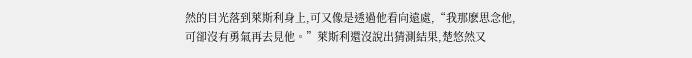然的目光落到萊斯利身上,可又像是透過他看向遠處,“我那麽思念他,可卻沒有勇氣再去見他。”萊斯利還沒說出猜測結果,楚悠然又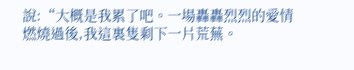說:“大概是我累了吧。一場轟轟烈烈的愛情燃燒過後,我這裏隻剩下一片荒蕪。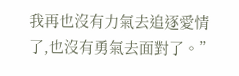我再也沒有力氣去追逐愛情了,也沒有勇氣去面對了。”